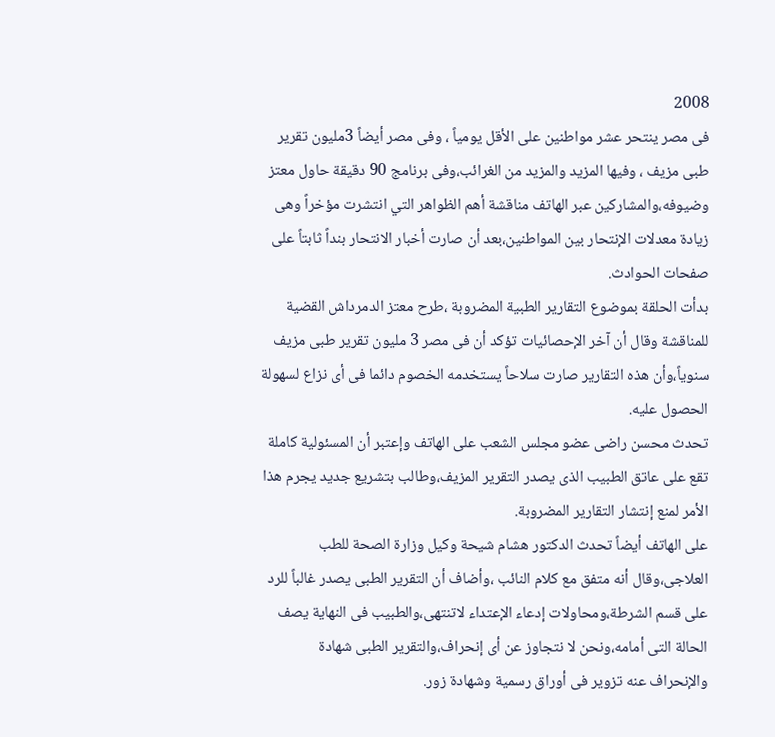2008
فى مصر ينتحر عشر مواطنين على الأقل يومياً ، وفى مصر أيضاً 3مليون تقرير طبى مزيف ، وفيها المزيد والمزيد من الغرائب،وفى برنامج 90 دقيقة حاول معتز وضيوفه،والمشاركين عبر الهاتف مناقشة أهم الظواهر التي انتشرت مؤخراً وهى زيادة معدلات الإنتحار بين المواطنين،بعد أن صارت أخبار الانتحار بنداً ثابتاً على صفحات الحوادث.
بدأت الحلقة بموضوع التقارير الطبية المضروبة ،طرح معتز الدمرداش القضية للمناقشة وقال أن آخر الإحصائيات تؤكد أن فى مصر 3 مليون تقرير طبى مزيف سنوياً،وأن هذه التقارير صارت سلاحاً يستخدمه الخصوم دائما فى أى نزاع لسهولة الحصول عليه.
تحدث محسن راضى عضو مجلس الشعب على الهاتف وإعتبر أن المسئولية كاملة تقع على عاتق الطبيب الذى يصدر التقرير المزيف،وطالب بتشريع جديد يجرم هذا الأمر لمنع إنتشار التقارير المضروبة.
على الهاتف أيضاً تحدث الدكتور هشام شيحة وكيل وزارة الصحة للطب العلاجى،وقال أنه متفق مع كلام النائب ،وأضاف أن التقرير الطبى يصدر غالباً للرد على قسم الشرطة،ومحاولات إدعاء الإعتداء لاتنتهى،والطبيب فى النهاية يصف الحالة التى أمامه،ونحن لا نتجاوز عن أى إنحراف،والتقرير الطبى شهادة والإنحراف عنه تزوير فى أوراق رسمية وشهادة زور.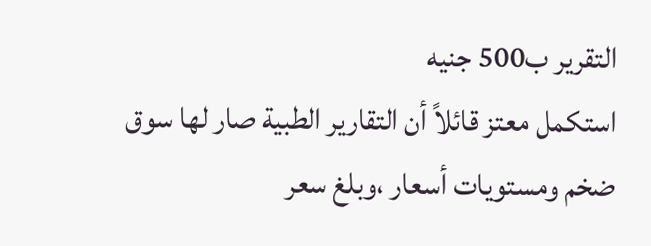التقرير ب500 جنيه
استكمل معتز قائلاً أن التقارير الطبية صار لها سوق ضخم ومستويات أسعار ،وبلغ سعر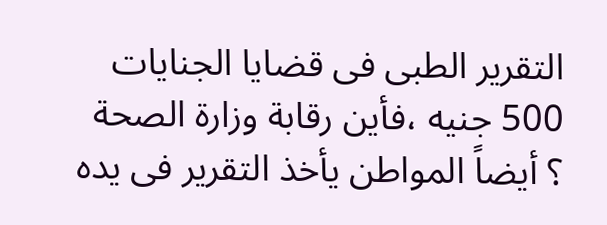التقرير الطبى فى قضايا الجنايات 500 جنيه ،فأين رقابة وزارة الصحة ؟ أيضاً المواطن يأخذ التقرير فى يده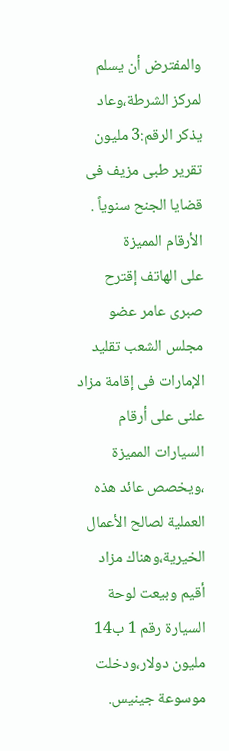والمفترض أن يسلم لمركز الشرطة،وعاد يذكر الرقم:3 مليون تقرير طبى مزيف فى قضايا الجنح سنوياً .
الأرقام المميزة
على الهاتف إقترح صبرى عامر عضو مجلس الشعب تقليد الإمارات فى إقامة مزاد علنى على أرقام السيارات المميزة ،ويخصص عائد هذه العملية لصالح الأعمال الخيرية،وهناك مزاد أقيم وبيعت لوحة السيارة رقم 1 ب14 مليون دولار،ودخلت موسوعة جينيس.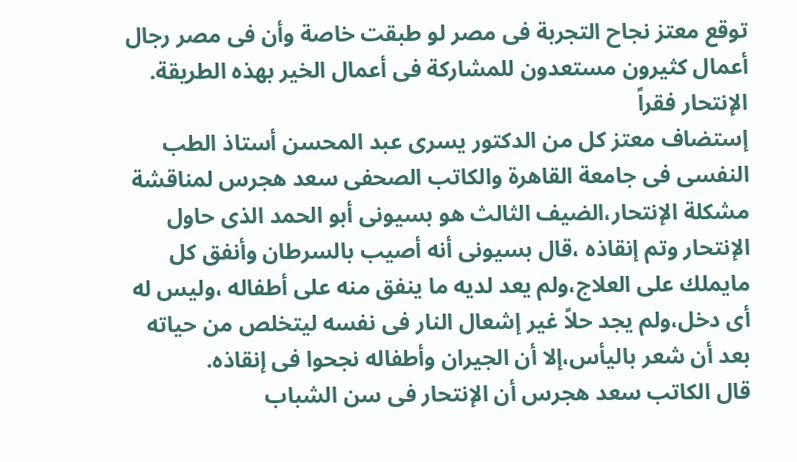توقع معتز نجاح التجربة فى مصر لو طبقت خاصة وأن فى مصر رجال أعمال كثيرون مستعدون للمشاركة فى أعمال الخير بهذه الطريقة.
الإنتحار فقراً
إستضاف معتز كل من الدكتور يسرى عبد المحسن أستاذ الطب النفسى فى جامعة القاهرة والكاتب الصحفى سعد هجرس لمناقشة مشكلة الإنتحار،الضيف الثالث هو بسيونى أبو الحمد الذى حاول الإنتحار وتم إنقاذه ،قال بسيونى أنه أصيب بالسرطان وأنفق كل مايملك على العلاج،ولم يعد لديه ما ينفق منه على أطفاله ،وليس له أى دخل،ولم يجد حلاً غير إشعال النار فى نفسه ليتخلص من حياته بعد أن شعر باليأس،إلا أن الجيران وأطفاله نجحوا فى إنقاذه.
قال الكاتب سعد هجرس أن الإنتحار فى سن الشباب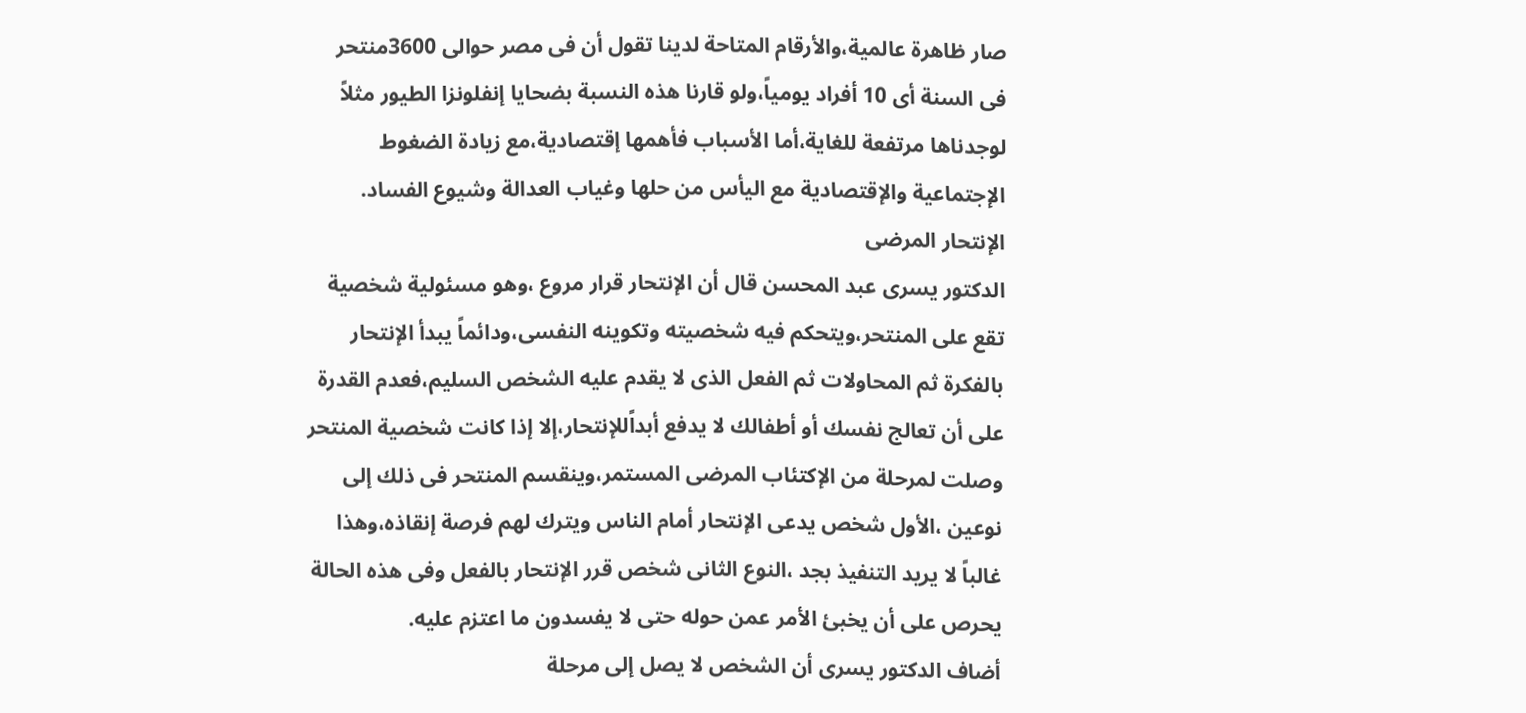صار ظاهرة عالمية،والأرقام المتاحة لدينا تقول أن فى مصر حوالى 3600منتحر فى السنة أى 10 أفراد يومياً،ولو قارنا هذه النسبة بضحايا إنفلونزا الطيور مثلاً لوجدناها مرتفعة للغاية،أما الأسباب فأهمها إقتصادية،مع زيادة الضغوط الإجتماعية والإقتصادية مع اليأس من حلها وغياب العدالة وشيوع الفساد.
الإنتحار المرضى
الدكتور يسرى عبد المحسن قال أن الإنتحار قرار مروع ،وهو مسئولية شخصية تقع على المنتحر،ويتحكم فيه شخصيته وتكوينه النفسى،ودائماً يبدأ الإنتحار بالفكرة ثم المحاولات ثم الفعل الذى لا يقدم عليه الشخص السليم،فعدم القدرة على أن تعالج نفسك أو أطفالك لا يدفع أبداًللإنتحار،إلا إذا كانت شخصية المنتحر وصلت لمرحلة من الإكتئاب المرضى المستمر،وينقسم المنتحر فى ذلك إلى نوعين ،الأول شخص يدعى الإنتحار أمام الناس ويترك لهم فرصة إنقاذه،وهذا غالباً لا يريد التنفيذ بجد ،النوع الثانى شخص قرر الإنتحار بالفعل وفى هذه الحالة يحرص على أن يخبئ الأمر عمن حوله حتى لا يفسدون ما اعتزم عليه.
أضاف الدكتور يسرى أن الشخص لا يصل إلى مرحلة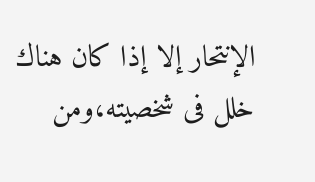الإنتحار إلا إذا كان هناك خلل فى شخصيته،ومن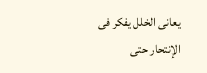يعانى الخلل يفكر فى الإنتحار حتى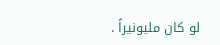لو كان مليونيراً .